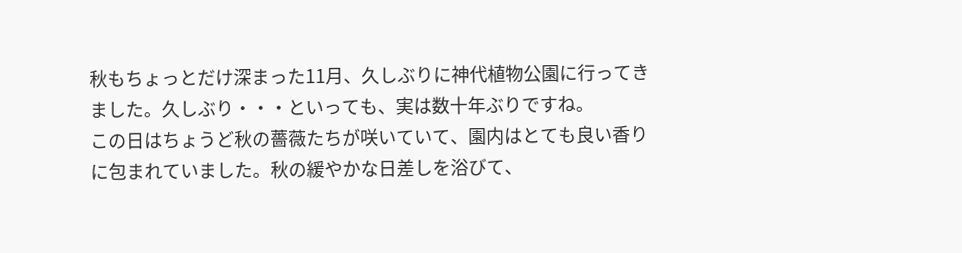秋もちょっとだけ深まった11月、久しぶりに神代植物公園に行ってきました。久しぶり・・・といっても、実は数十年ぶりですね。
この日はちょうど秋の薔薇たちが咲いていて、園内はとても良い香りに包まれていました。秋の緩やかな日差しを浴びて、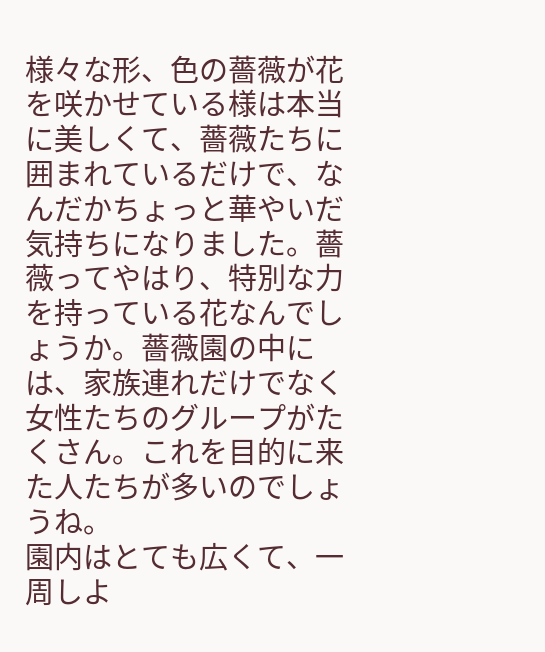様々な形、色の薔薇が花を咲かせている様は本当に美しくて、薔薇たちに囲まれているだけで、なんだかちょっと華やいだ気持ちになりました。薔薇ってやはり、特別な力を持っている花なんでしょうか。薔薇園の中には、家族連れだけでなく女性たちのグループがたくさん。これを目的に来た人たちが多いのでしょうね。
園内はとても広くて、一周しよ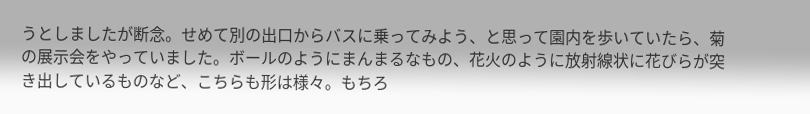うとしましたが断念。せめて別の出口からバスに乗ってみよう、と思って園内を歩いていたら、菊の展示会をやっていました。ボールのようにまんまるなもの、花火のように放射線状に花びらが突き出しているものなど、こちらも形は様々。もちろ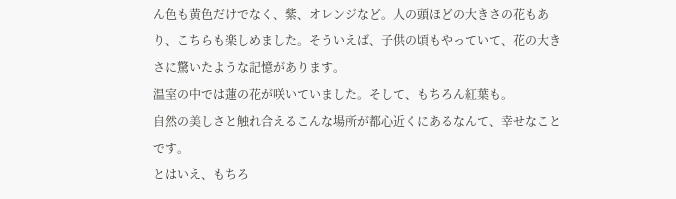ん色も黄色だけでなく、紫、オレンジなど。人の頭ほどの大きさの花もあり、こちらも楽しめました。そういえば、子供の頃もやっていて、花の大きさに驚いたような記憶があります。
温室の中では蓮の花が咲いていました。そして、もちろん紅葉も。
自然の美しさと触れ合えるこんな場所が都心近くにあるなんて、幸せなことです。
とはいえ、もちろ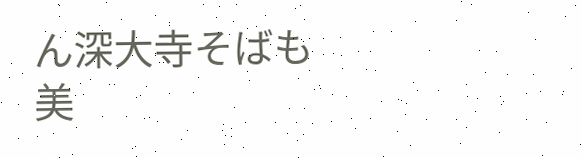ん深大寺そばも美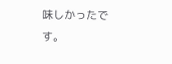味しかったです。